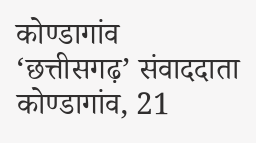कोण्डागांव
‘छत्तीसगढ़’ संवाददाता
कोण्डागांव, 21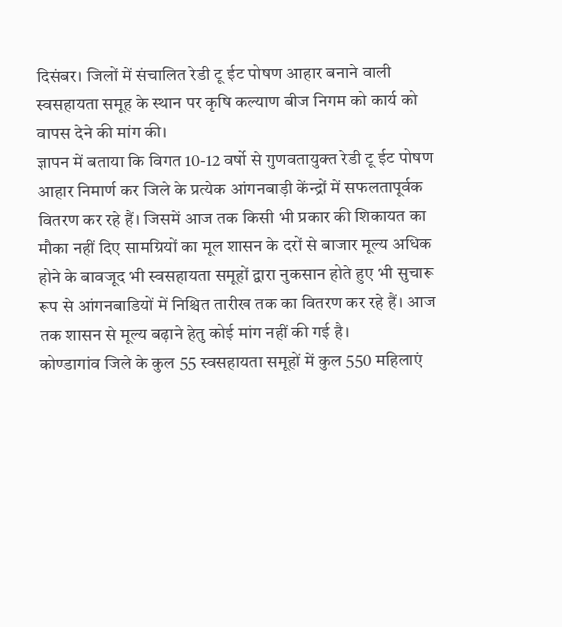दिसंबर। जिलों में संचालित रेडी टू ईट पोषण आहार बनाने वाली स्वसहायता समूह के स्थान पर कृषि कल्याण बीज निगम को कार्य को वापस देने की मांग की।
ज्ञापन में बताया कि विगत 10-12 वर्षो से गुणवतायुक्त रेडी टू ईट पोषण आहार निमार्ण कर जिले के प्रत्येक आंगनबाड़ी केंन्द्रों में सफलतापूर्वक वितरण कर रहे हैं। जिसमें आज तक किसी भी प्रकार की शिकायत का मौका नहीं दिए सामग्रियों का मूल शासन के दरों से बाजार मूल्य अधिक होने के बावजूद भी स्वसहायता समूहों द्वारा नुकसान होते हुए भी सुचारू रूप से आंगनबाडियों में निश्चित तारीख तक का वितरण कर रहे हैं। आज तक शासन से मूल्य बढ़ाने हेतु कोई मांग नहीं की गई है।
कोण्डागांव जिले के कुल 55 स्वसहायता समूहों में कुल 550 महिलाएं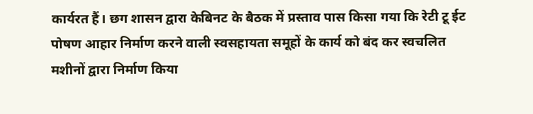कार्यरत हैं। छग शासन द्वारा केबिनट के बैठक में प्रस्ताव पास किसा गया कि रेटी टू ईट पोषण आहार निर्माण करने वाली स्वसहायता समूहों के कार्य को बंद कर स्वचलित मशीनों द्वारा निर्माण किया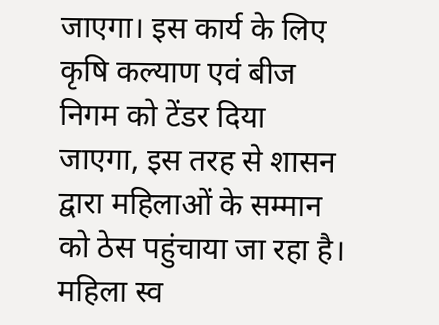जाएगा। इस कार्य के लिए कृषि कल्याण एवं बीज निगम को टेंडर दिया जाएगा, इस तरह से शासन द्वारा महिलाओं के सम्मान को ठेस पहुंचाया जा रहा है।
महिला स्व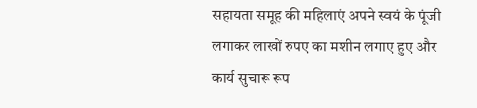सहायता समूह की महिलाएं अपने स्वयं के पूंजी लगाकर लाखों रुपए का मशीन लगाए हुए और कार्य सुचारू रूप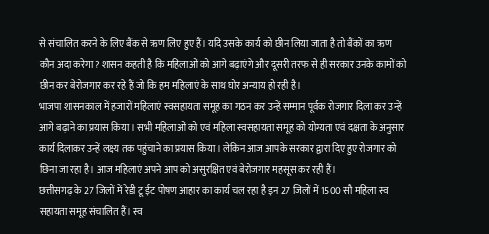से संचालित करने के लिए बैंक से ऋण लिए हुए हैं। यदि उसके कार्य को छीन लिया जाता है तो बैंकों का ऋण कौन अदा करेगा? शासन कहती है कि महिलाओं को आगे बढ़ाएंगे और दूसरी तरफ से ही सरकार उनके कामों को छीन कर बेरोजगार कर रहे हैं जो कि हम महिलाएं के साथ घोर अन्याय हो रही है।
भाजपा शासनकाल में हजारों महिलाएं स्वसहायता समूह का गठन कर उन्हें सम्मान पूर्वक रोजगार दिला कर उन्हें आगे बढ़ाने का प्रयास किया। सभी महिलाओं को एवं महिला स्वसहायता समूह को योग्यता एवं दक्षता के अनुसार कार्य दिलाकर उन्हें लक्ष्य तक पहुंचाने का प्रयास किया। लेकिन आज आपके सरकार द्वारा दिए हुए रोजगार को छिना जा रहा है। आज महिलाएं अपने आप को असुरक्षित एवं बेरोजगार महसूस कर रही हैं।
छत्तीसगढ़ के 27 जिलों में रेडी टू ईट पोषण आहार का कार्य चल रहा है इन 27 जिलों में 1500 सौ महिला स्व सहायता समूह संचालित हैं। स्व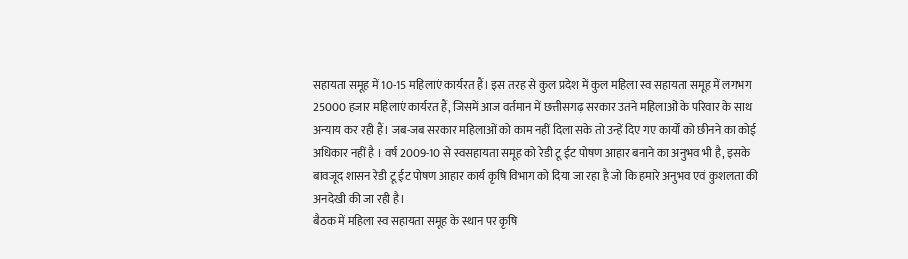सहायता समूह में 10-15 महिलाएं कार्यरत हैं। इस तरह से कुल प्रदेश में कुल महिला स्व सहायता समूह में लगभग 25000 हजार महिलाएं कार्यरत हैं, जिसमें आज वर्तमान में छत्तीसगढ़ सरकार उतने महिलाओं के परिवार के साथ अन्याय कर रही हैं। जब-जब सरकार महिलाओं को काम नहीं दिला सके तो उन्हें दिए गए कार्यों को छीनने का कोई अधिकार नहीं है । वर्ष 2009-10 से स्वसहायता समूह को रेडी टू ईट पोषण आहार बनाने का अनुभव भी है, इसके बावजूद शासन रेडी टू ईट पोषण आहार कार्य कृषि विभाग को दिया जा रहा है जो कि हमारे अनुभव एवं कुशलता की अनदेखी की जा रही है।
बैठक में महिला स्व सहायता समूह के स्थान पर कृषि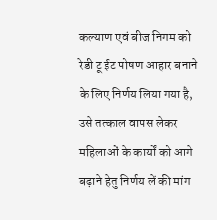कल्याण एवं बीज निगम को रेडी टू ईट पोषण आहार बनाने के लिए निर्णय लिया गया है, उसे तत्काल वापस लेकर महिलाओं के कार्यों को आगे बढ़ाने हेतु निर्णय लें की मांग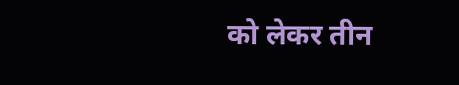को लेकर तीन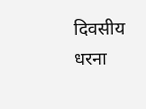दिवसीय धरना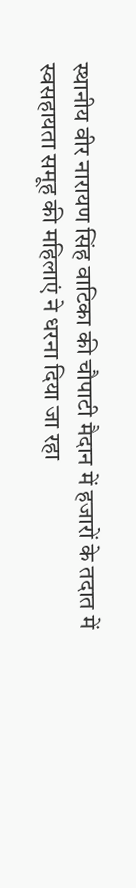स्थानीय वीर नारायण सिंह वाटिका की चौपाटी मैदान में हजारों के तदात में स्वसहायता समूह की महिलाएं ने धरना दिया जा रहा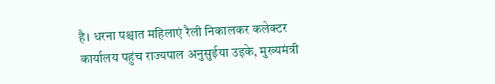है। धरना पश्चात महिलाएं रैली निकालकर कलेक्टर कार्यालय पहुंच राज्यपाल अनुसुईया उइके, मुख्यमंत्री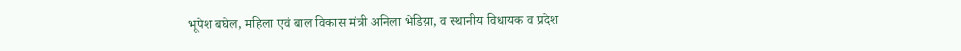भूपेश बघेल, महिला एवं बाल विकास मंत्री अनिला भेडिय़ा, व स्थानीय विधायक व प्रदेश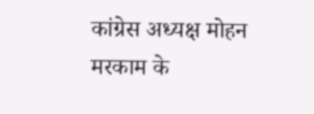कांग्रेस अध्यक्ष मोहन मरकाम के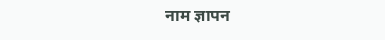नाम ज्ञापन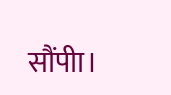सौंपीा।